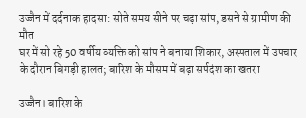उज्जैन में दर्दनाक हादसा: सोते समय सीने पर चढ़ा सांप, डसने से ग्रामीण की मौत
घर में सो रहे 50 वर्षीय व्यक्ति को सांप ने बनाया शिकार, अस्पताल में उपचार के दौरान बिगड़ी हालत; बारिश के मौसम में बढ़ा सर्पदंश का खतरा

उज्जैन। बारिश के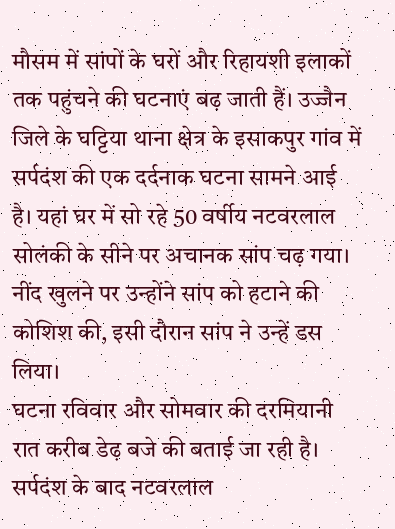मौसम में सांपों के घरों और रिहायशी इलाकों तक पहुंचने की घटनाएं बढ़ जाती हैं। उज्जैन जिले के घट्टिया थाना क्षेत्र के इसाकपुर गांव में सर्पदंश की एक दर्दनाक घटना सामने आई है। यहां घर में सो रहे 50 वर्षीय नटवरलाल सोलंकी के सीने पर अचानक सांप चढ़ गया। नींद खुलने पर उन्होंने सांप को हटाने की कोशिश की, इसी दौरान सांप ने उन्हें डस लिया।
घटना रविवार और सोमवार की दरमियानी रात करीब डेढ़ बजे की बताई जा रही है। सर्पदंश के बाद नटवरलाल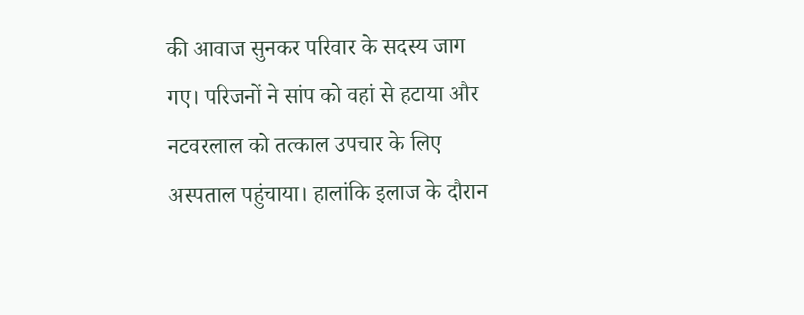की आवाज सुनकर परिवार के सदस्य जाग गए। परिजनों ने सांप को वहां से हटाया और नटवरलाल को तत्काल उपचार के लिए अस्पताल पहुंचाया। हालांकि इलाज के दौरान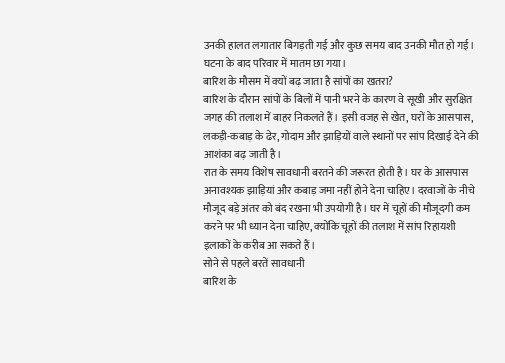उनकी हालत लगातार बिगड़ती गई और कुछ समय बाद उनकी मौत हो गई। घटना के बाद परिवार में मातम छा गया।
बारिश के मौसम में क्यों बढ़ जाता है सांपों का खतरा?
बारिश के दौरान सांपों के बिलों में पानी भरने के कारण वे सूखी और सुरक्षित जगह की तलाश में बाहर निकलते हैं। इसी वजह से खेत, घरों के आसपास, लकड़ी-कबाड़ के ढेर, गोदाम और झाड़ियों वाले स्थानों पर सांप दिखाई देने की आशंका बढ़ जाती है।
रात के समय विशेष सावधानी बरतने की जरूरत होती है। घर के आसपास अनावश्यक झाड़ियां और कबाड़ जमा नहीं होने देना चाहिए। दरवाजों के नीचे मौजूद बड़े अंतर को बंद रखना भी उपयोगी है। घर में चूहों की मौजूदगी कम करने पर भी ध्यान देना चाहिए, क्योंकि चूहों की तलाश में सांप रिहायशी इलाकों के करीब आ सकते हैं।
सोने से पहले बरतें सावधानी
बारिश के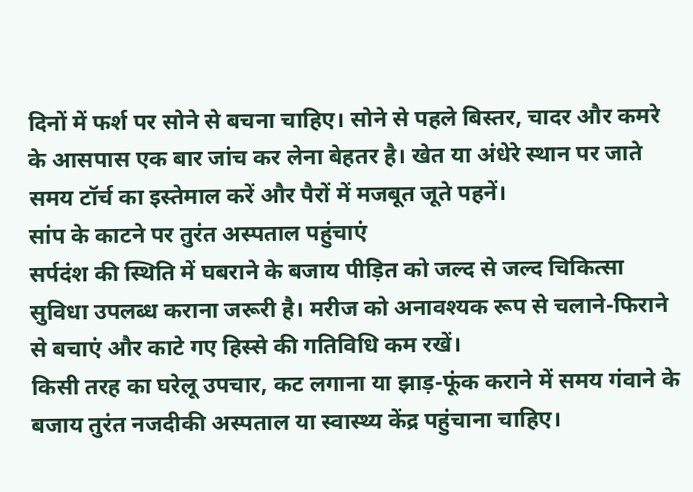दिनों में फर्श पर सोने से बचना चाहिए। सोने से पहले बिस्तर, चादर और कमरे के आसपास एक बार जांच कर लेना बेहतर है। खेत या अंधेरे स्थान पर जाते समय टॉर्च का इस्तेमाल करें और पैरों में मजबूत जूते पहनें।
सांप के काटने पर तुरंत अस्पताल पहुंचाएं
सर्पदंश की स्थिति में घबराने के बजाय पीड़ित को जल्द से जल्द चिकित्सा सुविधा उपलब्ध कराना जरूरी है। मरीज को अनावश्यक रूप से चलाने-फिराने से बचाएं और काटे गए हिस्से की गतिविधि कम रखें।
किसी तरह का घरेलू उपचार, कट लगाना या झाड़-फूंक कराने में समय गंवाने के बजाय तुरंत नजदीकी अस्पताल या स्वास्थ्य केंद्र पहुंचाना चाहिए।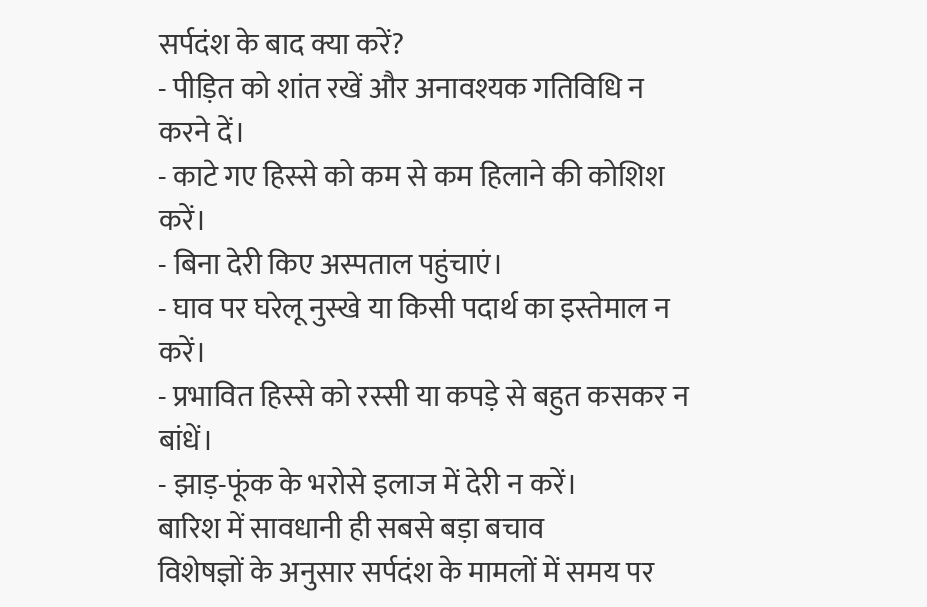सर्पदंश के बाद क्या करें?
- पीड़ित को शांत रखें और अनावश्यक गतिविधि न करने दें।
- काटे गए हिस्से को कम से कम हिलाने की कोशिश करें।
- बिना देरी किए अस्पताल पहुंचाएं।
- घाव पर घरेलू नुस्खे या किसी पदार्थ का इस्तेमाल न करें।
- प्रभावित हिस्से को रस्सी या कपड़े से बहुत कसकर न बांधें।
- झाड़-फूंक के भरोसे इलाज में देरी न करें।
बारिश में सावधानी ही सबसे बड़ा बचाव
विशेषज्ञों के अनुसार सर्पदंश के मामलों में समय पर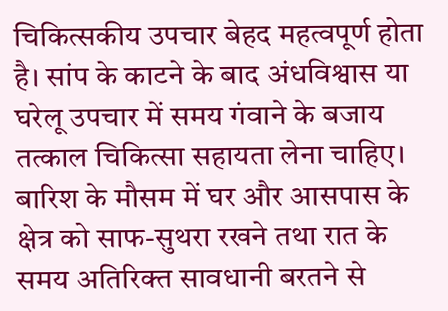चिकित्सकीय उपचार बेहद महत्वपूर्ण होता है। सांप के काटने के बाद अंधविश्वास या घरेलू उपचार में समय गंवाने के बजाय तत्काल चिकित्सा सहायता लेना चाहिए। बारिश के मौसम में घर और आसपास के क्षेत्र को साफ-सुथरा रखने तथा रात के समय अतिरिक्त सावधानी बरतने से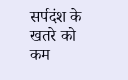सर्पदंश के खतरे को कम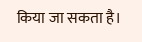किया जा सकता है।